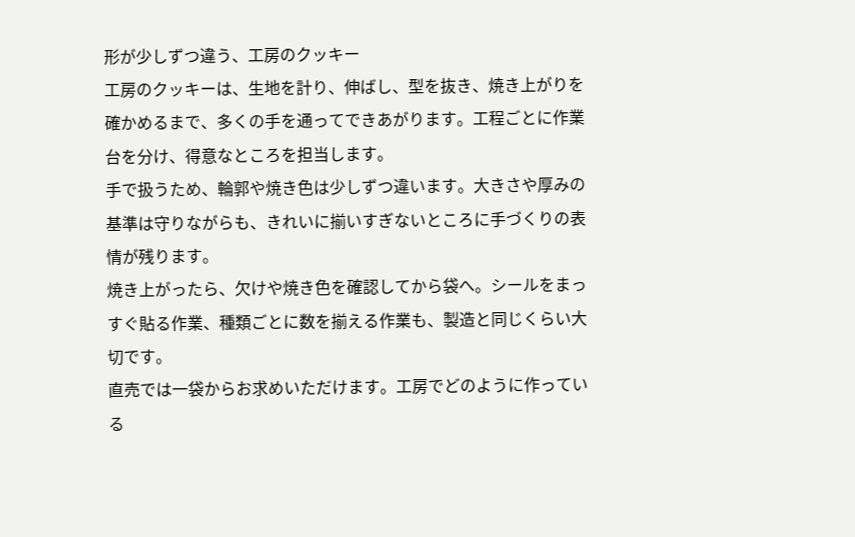形が少しずつ違う、工房のクッキー
工房のクッキーは、生地を計り、伸ばし、型を抜き、焼き上がりを確かめるまで、多くの手を通ってできあがります。工程ごとに作業台を分け、得意なところを担当します。
手で扱うため、輪郭や焼き色は少しずつ違います。大きさや厚みの基準は守りながらも、きれいに揃いすぎないところに手づくりの表情が残ります。
焼き上がったら、欠けや焼き色を確認してから袋へ。シールをまっすぐ貼る作業、種類ごとに数を揃える作業も、製造と同じくらい大切です。
直売では一袋からお求めいただけます。工房でどのように作っている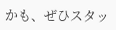かも、ぜひスタッ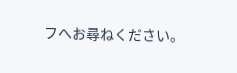フへお尋ねください。